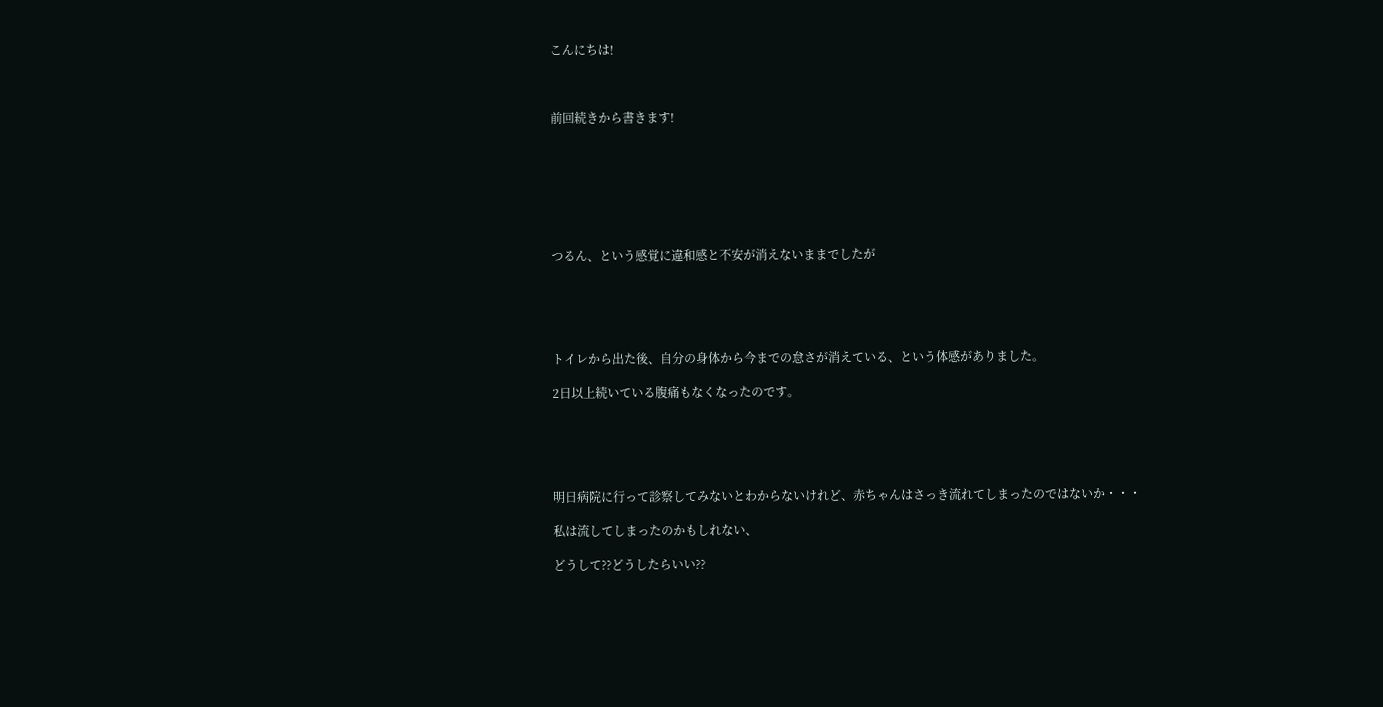こんにちは!



前回続きから書きます!







つるん、という感覚に違和感と不安が消えないままでしたが





トイレから出た後、自分の身体から今までの怠さが消えている、という体感がありました。

2日以上続いている腹痛もなくなったのです。





明日病院に行って診察してみないとわからないけれど、赤ちゃんはさっき流れてしまったのではないか・・・

私は流してしまったのかもしれない、

どうして??どうしたらいい??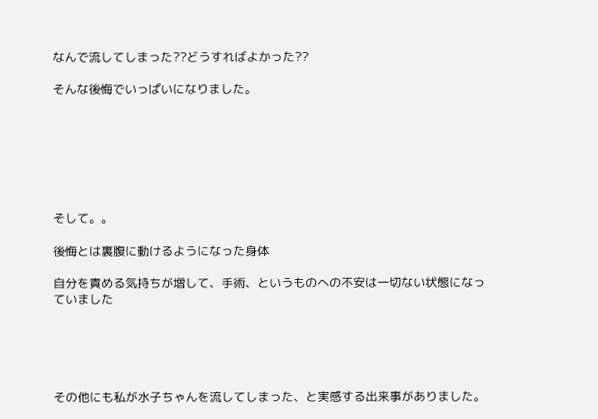なんで流してしまった??どうすればよかった??

そんな後悔でいっぱいになりました。







そして。。

後悔とは裏腹に動けるようになった身体

自分を責める気持ちが増して、手術、というものへの不安は一切ない状態になっていました





その他にも私が水子ちゃんを流してしまった、と実感する出来事がありました。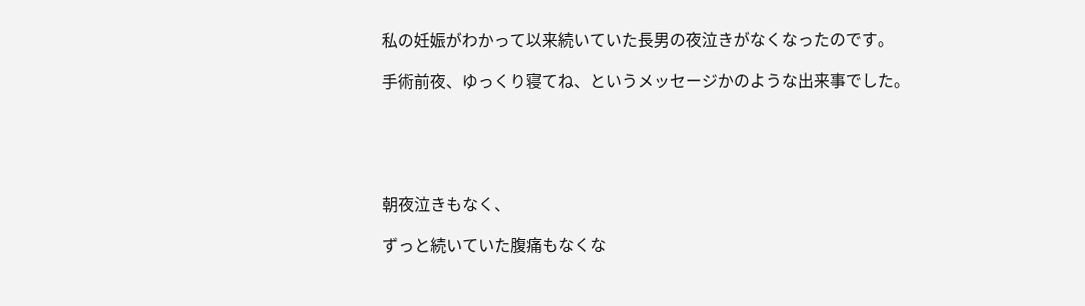私の妊娠がわかって以来続いていた長男の夜泣きがなくなったのです。

手術前夜、ゆっくり寝てね、というメッセージかのような出来事でした。





朝夜泣きもなく、

ずっと続いていた腹痛もなくな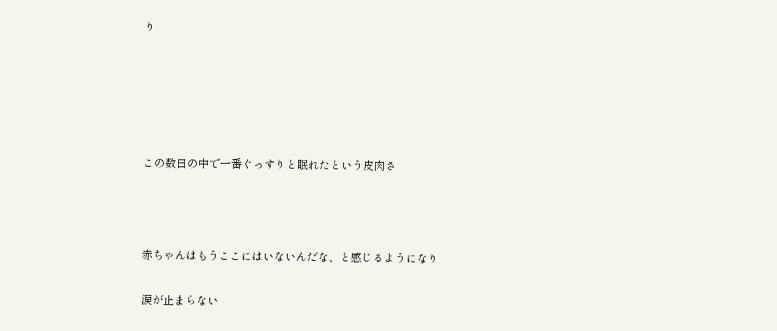り





この数日の中で一番ぐっすりと眠れたという皮肉さ



赤ちゃんはもうここにはいないんだな、と感じるようになり

涙が止まらない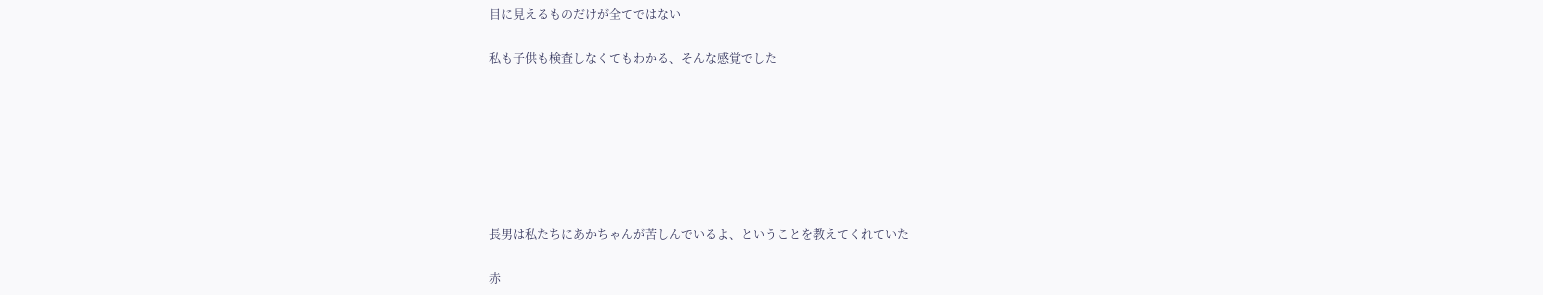目に見えるものだけが全てではない

私も子供も検査しなくてもわかる、そんな感覚でした







長男は私たちにあかちゃんが苦しんでいるよ、ということを教えてくれていた

赤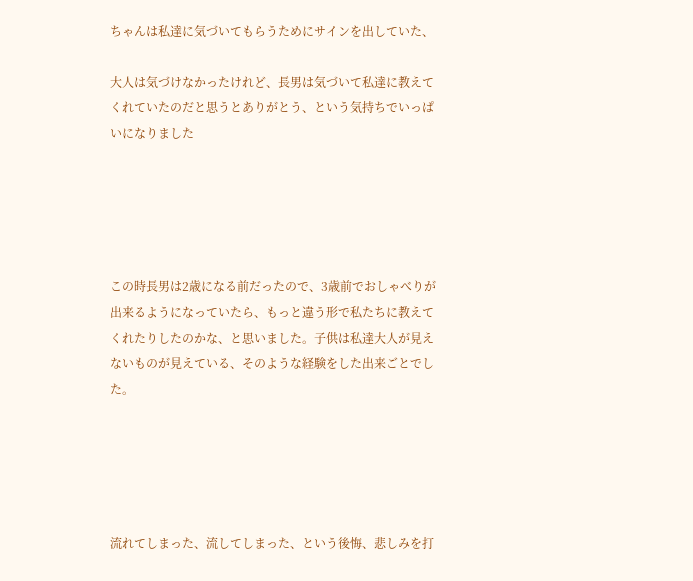ちゃんは私達に気づいてもらうためにサインを出していた、

大人は気づけなかったけれど、長男は気づいて私達に教えてくれていたのだと思うとありがとう、という気持ちでいっぱいになりました





この時長男は2歳になる前だったので、3歳前でおしゃべりが出来るようになっていたら、もっと違う形で私たちに教えてくれたりしたのかな、と思いました。子供は私達大人が見えないものが見えている、そのような経験をした出来ごとでした。





流れてしまった、流してしまった、という後悔、悲しみを打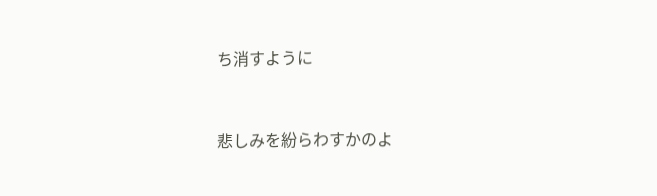ち消すように



悲しみを紛らわすかのよ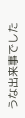うな出来事でした